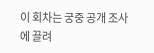이 회차는 궁중 공개 조사에 끌려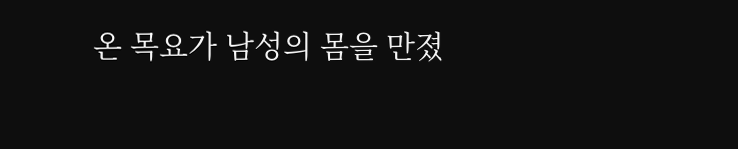온 목요가 남성의 몸을 만졌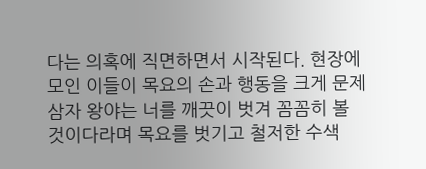다는 의혹에 직면하면서 시작된다. 현장에 모인 이들이 목요의 손과 행동을 크게 문제 삼자 왕야는 너를 깨끗이 벗겨 꼼꼼히 볼 것이다라며 목요를 벗기고 철저한 수색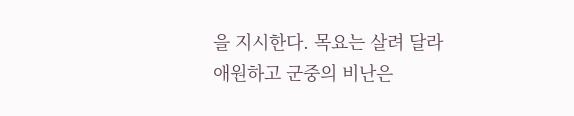을 지시한다. 목요는 살려 달라 애원하고 군중의 비난은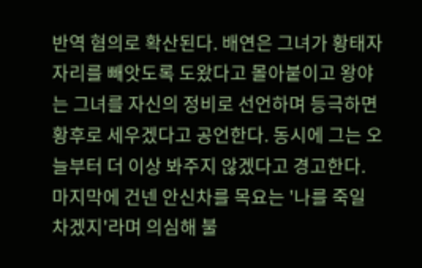반역 혐의로 확산된다. 배연은 그녀가 황태자 자리를 빼앗도록 도왔다고 몰아붙이고 왕야는 그녀를 자신의 정비로 선언하며 등극하면 황후로 세우겠다고 공언한다. 동시에 그는 오늘부터 더 이상 봐주지 않겠다고 경고한다. 마지막에 건넨 안신차를 목요는 '나를 죽일 차겠지'라며 의심해 불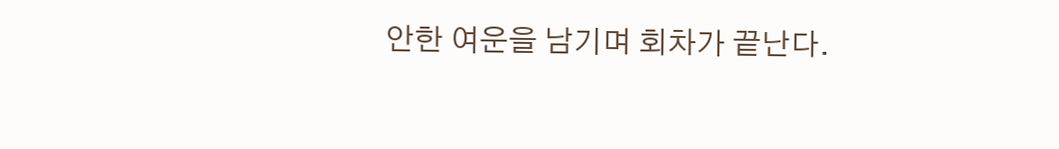안한 여운을 남기며 회차가 끝난다.